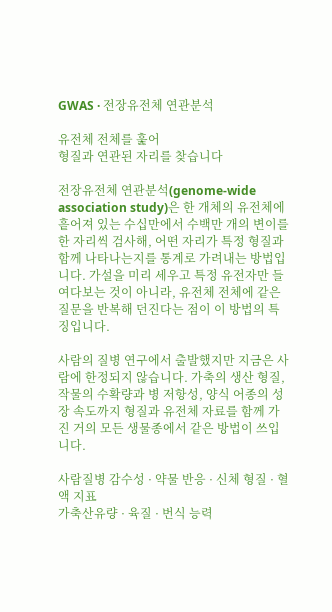GWAS · 전장유전체 연관분석

유전체 전체를 훑어
형질과 연관된 자리를 찾습니다

전장유전체 연관분석(genome-wide association study)은 한 개체의 유전체에 흩어져 있는 수십만에서 수백만 개의 변이를 한 자리씩 검사해, 어떤 자리가 특정 형질과 함께 나타나는지를 통계로 가려내는 방법입니다. 가설을 미리 세우고 특정 유전자만 들여다보는 것이 아니라, 유전체 전체에 같은 질문을 반복해 던진다는 점이 이 방법의 특징입니다.

사람의 질병 연구에서 출발했지만 지금은 사람에 한정되지 않습니다. 가축의 생산 형질, 작물의 수확량과 병 저항성, 양식 어종의 성장 속도까지 형질과 유전체 자료를 함께 가진 거의 모든 생물종에서 같은 방법이 쓰입니다.

사람질병 감수성 · 약물 반응 · 신체 형질 · 혈액 지표
가축산유량 · 육질 · 번식 능력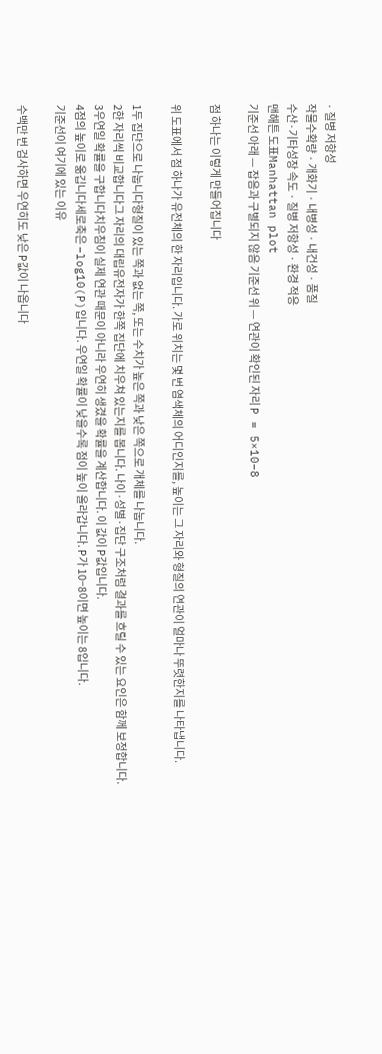· 질병 저항성
작물수확량 · 개화기 · 내병성 · 내건성 · 품질
수산·기타성장 속도 · 질병 저항성 · 환경 적응
맨해튼 도표Manhattan plot
기준선 아래 — 잡음과 구별되지 않음 기준선 위 — 연관이 확인된 자리 P = 5×10−8

점 하나는 이렇게 만들어집니다

위 도표에서 점 하나가 유전체의 한 자리입니다. 가로 위치는 몇 번 염색체의 어디인지를, 높이는 그 자리와 형질의 연관이 얼마나 뚜렷한지를 나타냅니다.

1두 집단으로 나눕니다형질이 있는 쪽과 없는 쪽, 또는 수치가 높은 쪽과 낮은 쪽으로 개체를 나눕니다.
2한 자리씩 비교합니다그 자리의 대립유전자가 한쪽 집단에 치우쳐 있는지를 봅니다. 나이·성별·집단 구조처럼 결과를 흐릴 수 있는 요인은 함께 보정합니다.
3우연일 확률을 구합니다치우침이 실제 연관 때문이 아니라 우연히 생겼을 확률을 계산합니다. 이 값이 P값입니다.
4점의 높이로 옮깁니다세로축은 −log10(P)입니다. 우연일 확률이 낮을수록 점이 높이 올라갑니다. P가 10−8이면 높이는 8입니다.
기준선이 여기에 있는 이유

수백만 번 검사하면 우연히도 낮은 P값이 나옵니다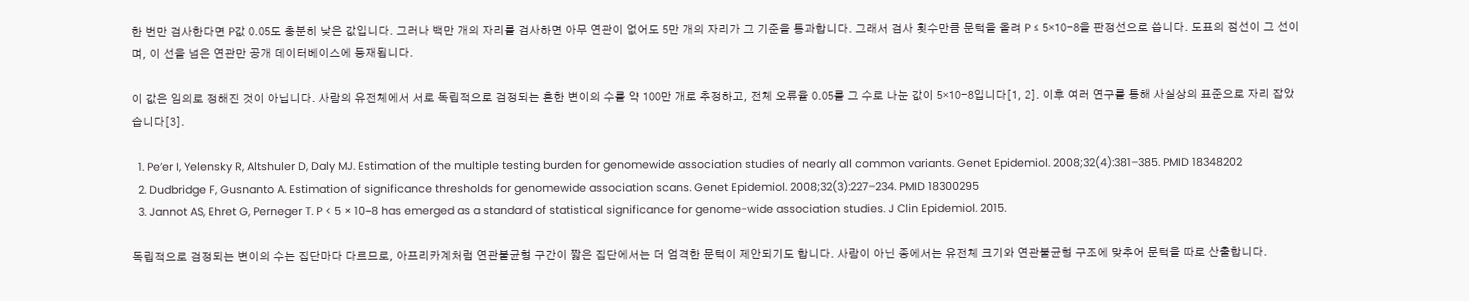한 번만 검사한다면 P값 0.05도 충분히 낮은 값입니다. 그러나 백만 개의 자리를 검사하면 아무 연관이 없어도 5만 개의 자리가 그 기준을 통과합니다. 그래서 검사 횟수만큼 문턱을 올려 P ≤ 5×10−8을 판정선으로 씁니다. 도표의 점선이 그 선이며, 이 선을 넘은 연관만 공개 데이터베이스에 등재됩니다.

이 값은 임의로 정해진 것이 아닙니다. 사람의 유전체에서 서로 독립적으로 검정되는 흔한 변이의 수를 약 100만 개로 추정하고, 전체 오류율 0.05를 그 수로 나눈 값이 5×10−8입니다[1, 2]. 이후 여러 연구를 통해 사실상의 표준으로 자리 잡았습니다[3].

  1. Pe’er I, Yelensky R, Altshuler D, Daly MJ. Estimation of the multiple testing burden for genomewide association studies of nearly all common variants. Genet Epidemiol. 2008;32(4):381–385. PMID 18348202
  2. Dudbridge F, Gusnanto A. Estimation of significance thresholds for genomewide association scans. Genet Epidemiol. 2008;32(3):227–234. PMID 18300295
  3. Jannot AS, Ehret G, Perneger T. P < 5 × 10−8 has emerged as a standard of statistical significance for genome-wide association studies. J Clin Epidemiol. 2015.

독립적으로 검정되는 변이의 수는 집단마다 다르므로, 아프리카계처럼 연관불균형 구간이 짧은 집단에서는 더 엄격한 문턱이 제안되기도 합니다. 사람이 아닌 종에서는 유전체 크기와 연관불균형 구조에 맞추어 문턱을 따로 산출합니다.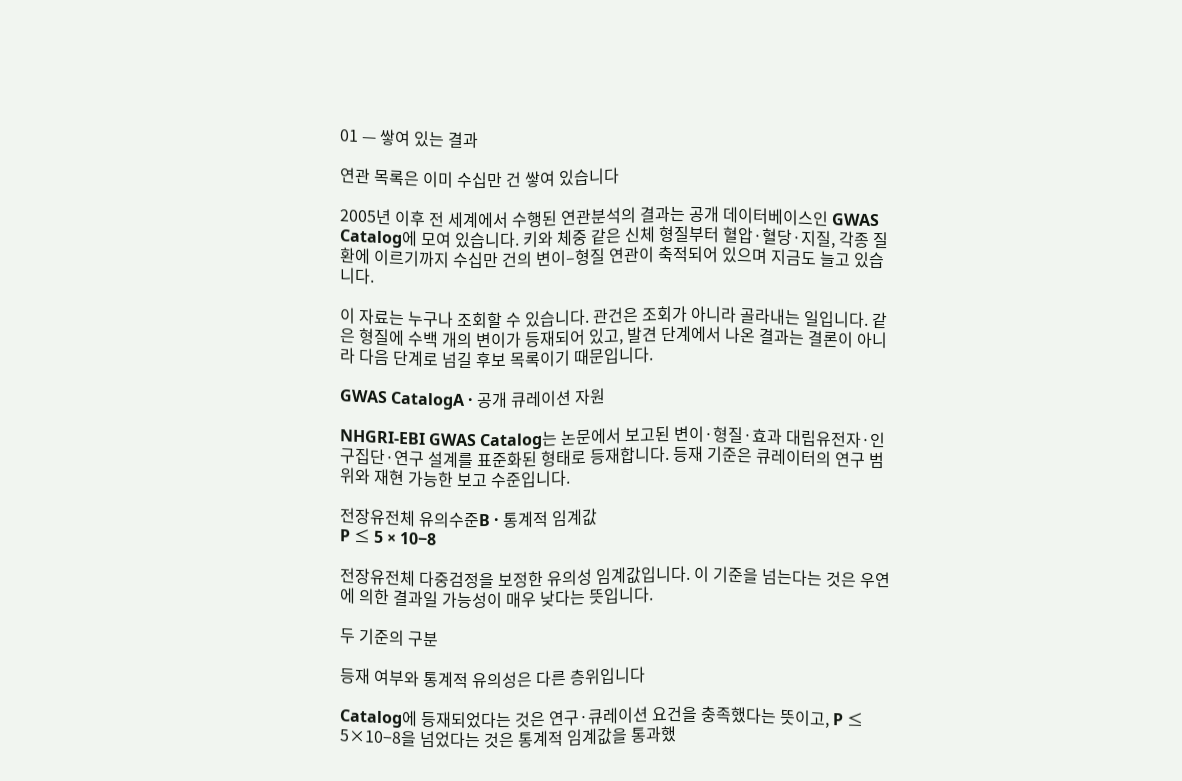01 — 쌓여 있는 결과

연관 목록은 이미 수십만 건 쌓여 있습니다

2005년 이후 전 세계에서 수행된 연관분석의 결과는 공개 데이터베이스인 GWAS Catalog에 모여 있습니다. 키와 체중 같은 신체 형질부터 혈압·혈당·지질, 각종 질환에 이르기까지 수십만 건의 변이–형질 연관이 축적되어 있으며 지금도 늘고 있습니다.

이 자료는 누구나 조회할 수 있습니다. 관건은 조회가 아니라 골라내는 일입니다. 같은 형질에 수백 개의 변이가 등재되어 있고, 발견 단계에서 나온 결과는 결론이 아니라 다음 단계로 넘길 후보 목록이기 때문입니다.

GWAS CatalogA · 공개 큐레이션 자원

NHGRI-EBI GWAS Catalog는 논문에서 보고된 변이·형질·효과 대립유전자·인구집단·연구 설계를 표준화된 형태로 등재합니다. 등재 기준은 큐레이터의 연구 범위와 재현 가능한 보고 수준입니다.

전장유전체 유의수준B · 통계적 임계값
P ≤ 5 × 10−8

전장유전체 다중검정을 보정한 유의성 임계값입니다. 이 기준을 넘는다는 것은 우연에 의한 결과일 가능성이 매우 낮다는 뜻입니다.

두 기준의 구분

등재 여부와 통계적 유의성은 다른 층위입니다

Catalog에 등재되었다는 것은 연구·큐레이션 요건을 충족했다는 뜻이고, P ≤ 5×10−8을 넘었다는 것은 통계적 임계값을 통과했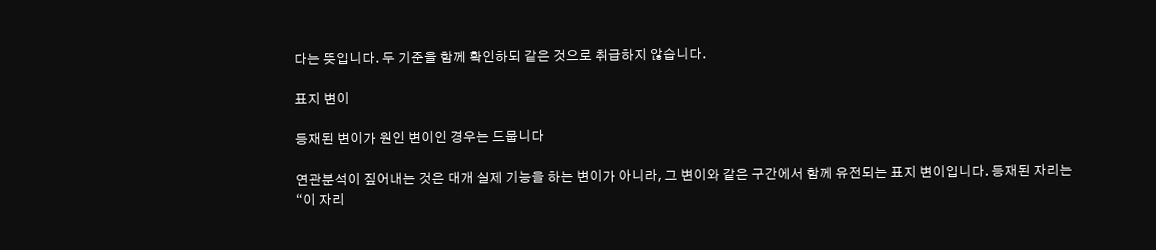다는 뜻입니다. 두 기준을 함께 확인하되 같은 것으로 취급하지 않습니다.

표지 변이

등재된 변이가 원인 변이인 경우는 드뭅니다

연관분석이 짚어내는 것은 대개 실제 기능을 하는 변이가 아니라, 그 변이와 같은 구간에서 함께 유전되는 표지 변이입니다. 등재된 자리는 “이 자리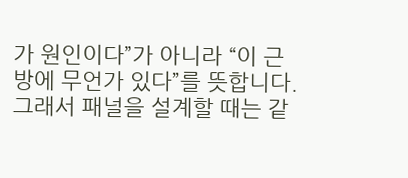가 원인이다”가 아니라 “이 근방에 무언가 있다”를 뜻합니다. 그래서 패널을 설계할 때는 같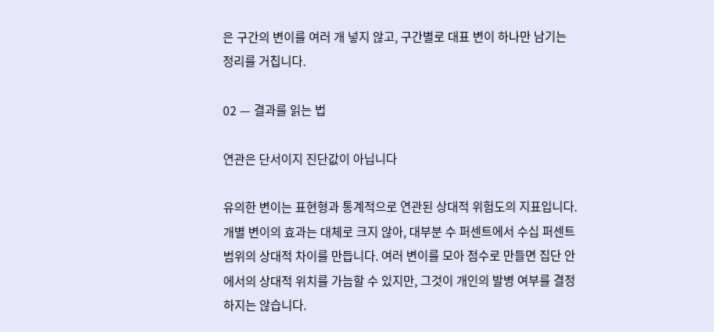은 구간의 변이를 여러 개 넣지 않고, 구간별로 대표 변이 하나만 남기는 정리를 거칩니다.

02 — 결과를 읽는 법

연관은 단서이지 진단값이 아닙니다

유의한 변이는 표현형과 통계적으로 연관된 상대적 위험도의 지표입니다. 개별 변이의 효과는 대체로 크지 않아, 대부분 수 퍼센트에서 수십 퍼센트 범위의 상대적 차이를 만듭니다. 여러 변이를 모아 점수로 만들면 집단 안에서의 상대적 위치를 가늠할 수 있지만, 그것이 개인의 발병 여부를 결정하지는 않습니다.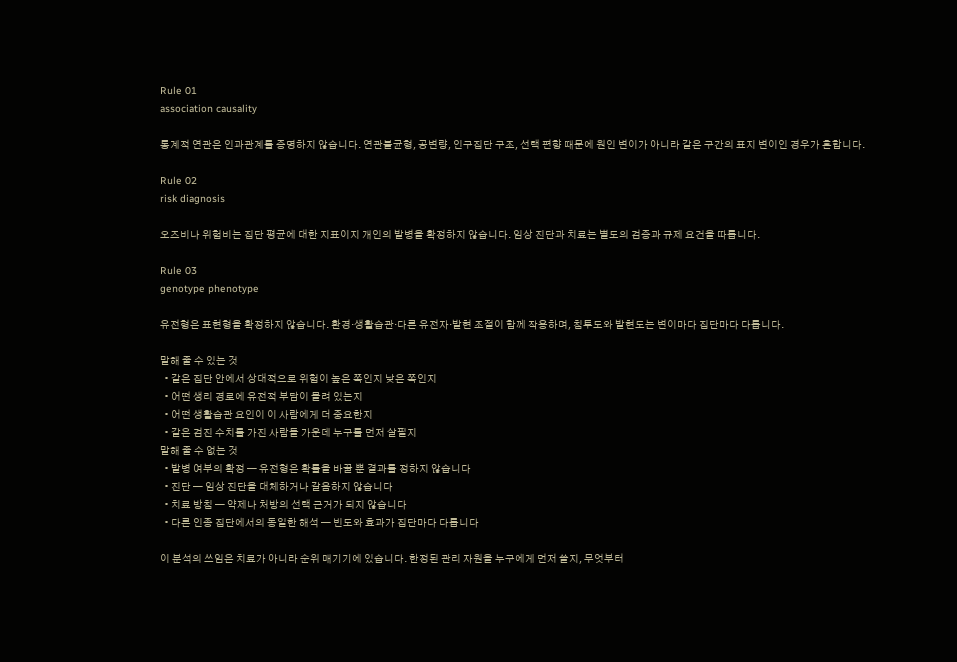Rule 01
association causality

통계적 연관은 인과관계를 증명하지 않습니다. 연관불균형, 공변량, 인구집단 구조, 선택 편향 때문에 원인 변이가 아니라 같은 구간의 표지 변이인 경우가 흔합니다.

Rule 02
risk diagnosis

오즈비나 위험비는 집단 평균에 대한 지표이지 개인의 발병을 확정하지 않습니다. 임상 진단과 치료는 별도의 검증과 규제 요건을 따릅니다.

Rule 03
genotype phenotype

유전형은 표현형을 확정하지 않습니다. 환경·생활습관·다른 유전자·발현 조절이 함께 작용하며, 침투도와 발현도는 변이마다 집단마다 다릅니다.

말해 줄 수 있는 것
  • 같은 집단 안에서 상대적으로 위험이 높은 쪽인지 낮은 쪽인지
  • 어떤 생리 경로에 유전적 부담이 몰려 있는지
  • 어떤 생활습관 요인이 이 사람에게 더 중요한지
  • 같은 검진 수치를 가진 사람들 가운데 누구를 먼저 살필지
말해 줄 수 없는 것
  • 발병 여부의 확정 — 유전형은 확률을 바꿀 뿐 결과를 정하지 않습니다
  • 진단 — 임상 진단을 대체하거나 갈음하지 않습니다
  • 치료 방침 — 약제나 처방의 선택 근거가 되지 않습니다
  • 다른 인종 집단에서의 동일한 해석 — 빈도와 효과가 집단마다 다릅니다

이 분석의 쓰임은 치료가 아니라 순위 매기기에 있습니다. 한정된 관리 자원을 누구에게 먼저 쓸지, 무엇부터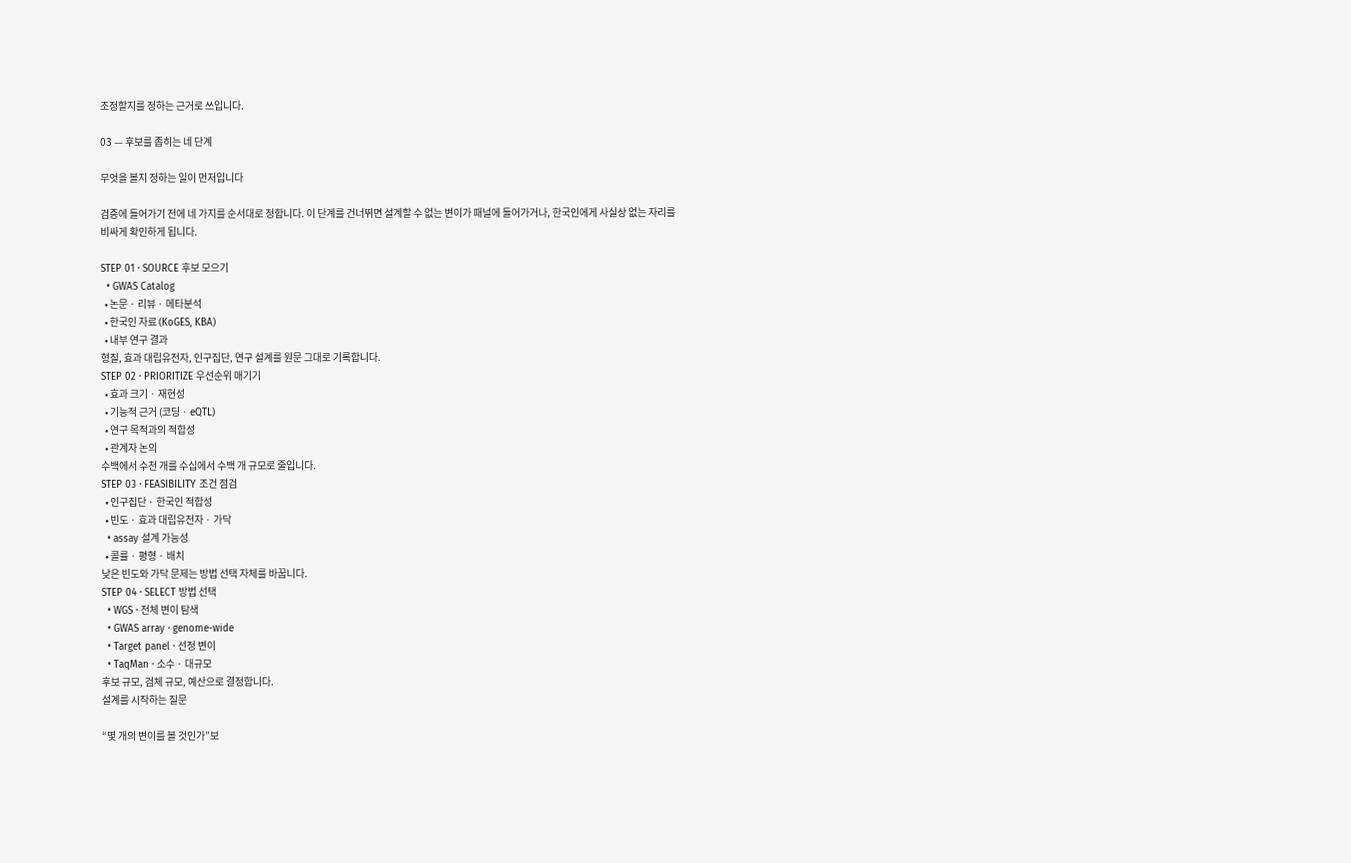조정할지를 정하는 근거로 쓰입니다.

03 — 후보를 좁히는 네 단계

무엇을 볼지 정하는 일이 먼저입니다

검증에 들어가기 전에 네 가지를 순서대로 정합니다. 이 단계를 건너뛰면 설계할 수 없는 변이가 패널에 들어가거나, 한국인에게 사실상 없는 자리를 비싸게 확인하게 됩니다.

STEP 01 · SOURCE 후보 모으기
  • GWAS Catalog
  • 논문 · 리뷰 · 메타분석
  • 한국인 자료 (KoGES, KBA)
  • 내부 연구 결과
형질, 효과 대립유전자, 인구집단, 연구 설계를 원문 그대로 기록합니다.
STEP 02 · PRIORITIZE 우선순위 매기기
  • 효과 크기 · 재현성
  • 기능적 근거 (코딩 · eQTL)
  • 연구 목적과의 적합성
  • 관계자 논의
수백에서 수천 개를 수십에서 수백 개 규모로 줄입니다.
STEP 03 · FEASIBILITY 조건 점검
  • 인구집단 · 한국인 적합성
  • 빈도 · 효과 대립유전자 · 가닥
  • assay 설계 가능성
  • 콜률 · 평형 · 배치
낮은 빈도와 가닥 문제는 방법 선택 자체를 바꿉니다.
STEP 04 · SELECT 방법 선택
  • WGS · 전체 변이 탐색
  • GWAS array · genome-wide
  • Target panel · 선정 변이
  • TaqMan · 소수 · 대규모
후보 규모, 검체 규모, 예산으로 결정합니다.
설계를 시작하는 질문

“몇 개의 변이를 볼 것인가”보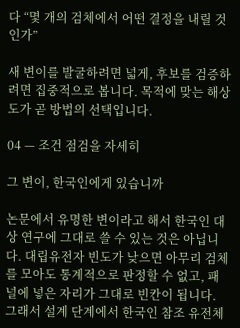다 “몇 개의 검체에서 어떤 결정을 내릴 것인가”

새 변이를 발굴하려면 넓게, 후보를 검증하려면 집중적으로 봅니다. 목적에 맞는 해상도가 곧 방법의 선택입니다.

04 — 조건 점검을 자세히

그 변이, 한국인에게 있습니까

논문에서 유명한 변이라고 해서 한국인 대상 연구에 그대로 쓸 수 있는 것은 아닙니다. 대립유전자 빈도가 낮으면 아무리 검체를 모아도 통계적으로 판정할 수 없고, 패널에 넣은 자리가 그대로 빈칸이 됩니다. 그래서 설계 단계에서 한국인 참조 유전체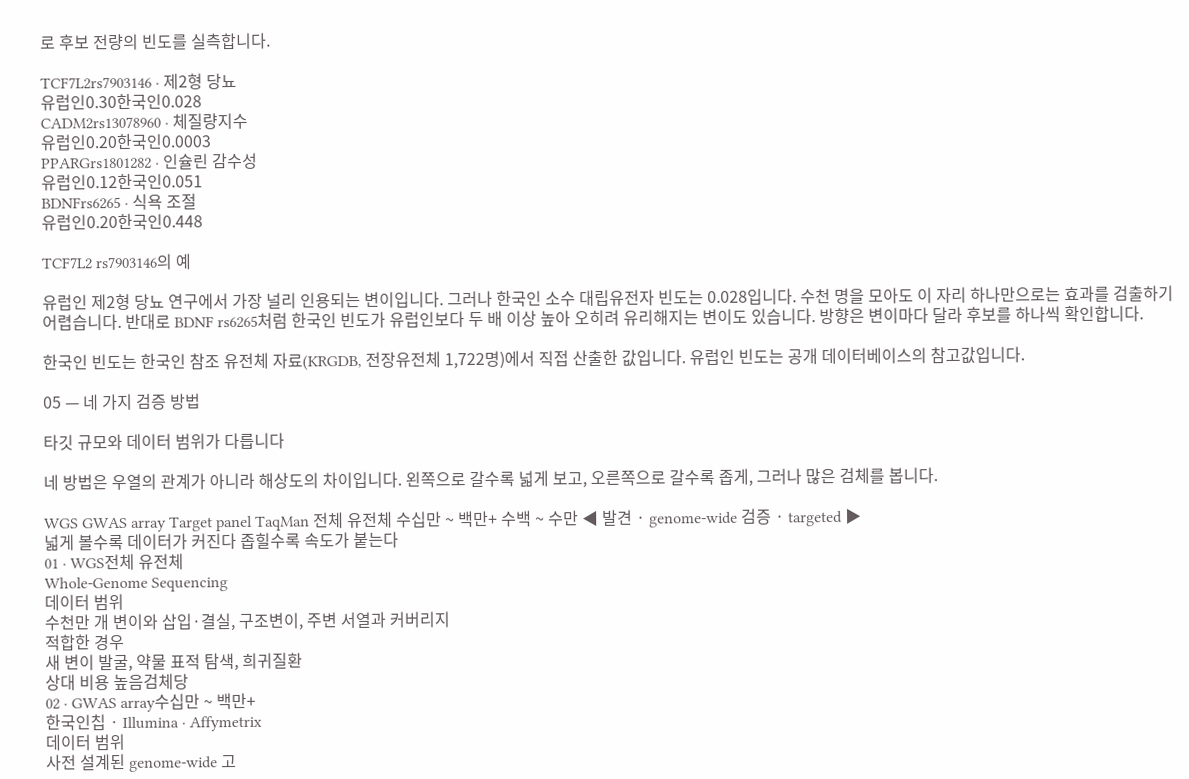로 후보 전량의 빈도를 실측합니다.

TCF7L2rs7903146 · 제2형 당뇨
유럽인0.30한국인0.028
CADM2rs13078960 · 체질량지수
유럽인0.20한국인0.0003
PPARGrs1801282 · 인슐린 감수성
유럽인0.12한국인0.051
BDNFrs6265 · 식욕 조절
유럽인0.20한국인0.448

TCF7L2 rs7903146의 예

유럽인 제2형 당뇨 연구에서 가장 널리 인용되는 변이입니다. 그러나 한국인 소수 대립유전자 빈도는 0.028입니다. 수천 명을 모아도 이 자리 하나만으로는 효과를 검출하기 어렵습니다. 반대로 BDNF rs6265처럼 한국인 빈도가 유럽인보다 두 배 이상 높아 오히려 유리해지는 변이도 있습니다. 방향은 변이마다 달라 후보를 하나씩 확인합니다.

한국인 빈도는 한국인 참조 유전체 자료(KRGDB, 전장유전체 1,722명)에서 직접 산출한 값입니다. 유럽인 빈도는 공개 데이터베이스의 참고값입니다.

05 — 네 가지 검증 방법

타깃 규모와 데이터 범위가 다릅니다

네 방법은 우열의 관계가 아니라 해상도의 차이입니다. 왼쪽으로 갈수록 넓게 보고, 오른쪽으로 갈수록 좁게, 그러나 많은 검체를 봅니다.

WGS GWAS array Target panel TaqMan 전체 유전체 수십만 ~ 백만+ 수백 ~ 수만 ◀ 발견 · genome-wide 검증 · targeted ▶
넓게 볼수록 데이터가 커진다 좁힐수록 속도가 붙는다
01 · WGS전체 유전체
Whole-Genome Sequencing
데이터 범위
수천만 개 변이와 삽입·결실, 구조변이, 주변 서열과 커버리지
적합한 경우
새 변이 발굴, 약물 표적 탐색, 희귀질환
상대 비용 높음검체당
02 · GWAS array수십만 ~ 백만+
한국인칩 · Illumina · Affymetrix
데이터 범위
사전 설계된 genome-wide 고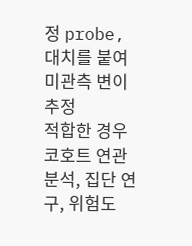정 probe, 대치를 붙여 미관측 변이 추정
적합한 경우
코호트 연관분석, 집단 연구, 위험도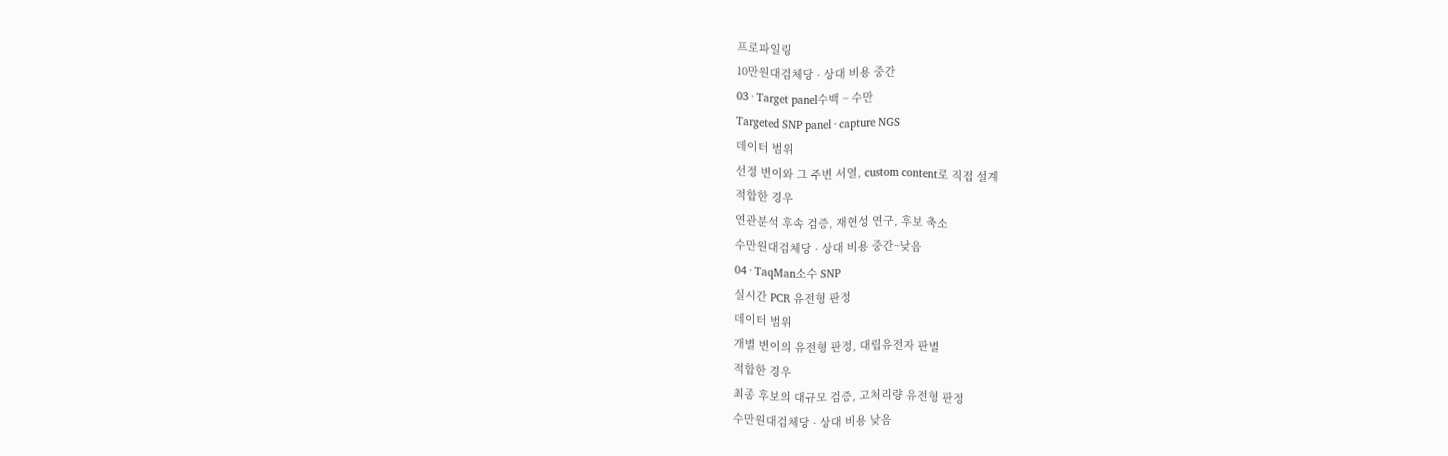프로파일링
10만원대검체당 · 상대 비용 중간
03 · Target panel수백 ~ 수만
Targeted SNP panel · capture NGS
데이터 범위
선정 변이와 그 주변 서열, custom content로 직접 설계
적합한 경우
연관분석 후속 검증, 재현성 연구, 후보 축소
수만원대검체당 · 상대 비용 중간~낮음
04 · TaqMan소수 SNP
실시간 PCR 유전형 판정
데이터 범위
개별 변이의 유전형 판정, 대립유전자 판별
적합한 경우
최종 후보의 대규모 검증, 고처리량 유전형 판정
수만원대검체당 · 상대 비용 낮음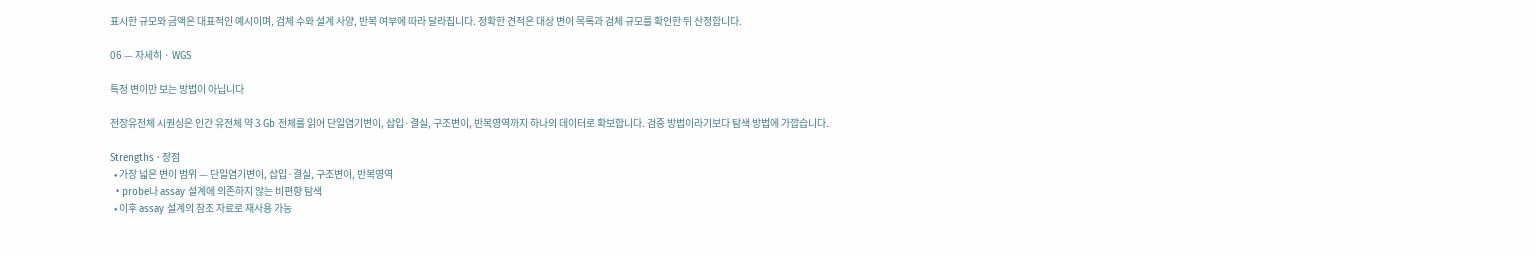표시한 규모와 금액은 대표적인 예시이며, 검체 수와 설계 사양, 반복 여부에 따라 달라집니다. 정확한 견적은 대상 변이 목록과 검체 규모를 확인한 뒤 산정합니다.

06 — 자세히 · WGS

특정 변이만 보는 방법이 아닙니다

전장유전체 시퀀싱은 인간 유전체 약 3 Gb 전체를 읽어 단일염기변이, 삽입·결실, 구조변이, 반복영역까지 하나의 데이터로 확보합니다. 검증 방법이라기보다 탐색 방법에 가깝습니다.

Strengths · 장점
  • 가장 넓은 변이 범위 — 단일염기변이, 삽입·결실, 구조변이, 반복영역
  • probe나 assay 설계에 의존하지 않는 비편향 탐색
  • 이후 assay 설계의 참조 자료로 재사용 가능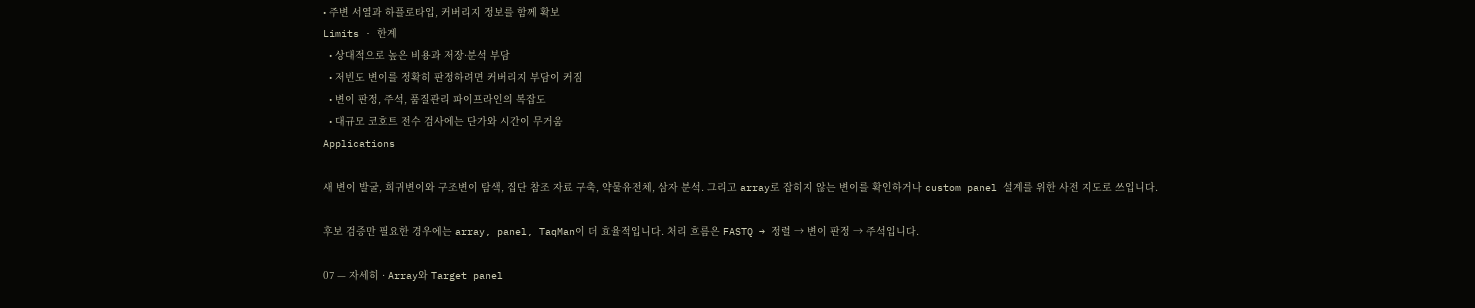• 주변 서열과 하플로타입, 커버리지 정보를 함께 확보
Limits · 한계
  • 상대적으로 높은 비용과 저장·분석 부담
  • 저빈도 변이를 정확히 판정하려면 커버리지 부담이 커짐
  • 변이 판정, 주석, 품질관리 파이프라인의 복잡도
  • 대규모 코호트 전수 검사에는 단가와 시간이 무거움
Applications

새 변이 발굴, 희귀변이와 구조변이 탐색, 집단 참조 자료 구축, 약물유전체, 삼자 분석. 그리고 array로 잡히지 않는 변이를 확인하거나 custom panel 설계를 위한 사전 지도로 쓰입니다.

후보 검증만 필요한 경우에는 array, panel, TaqMan이 더 효율적입니다. 처리 흐름은 FASTQ → 정렬 → 변이 판정 → 주석입니다.

07 — 자세히 · Array와 Target panel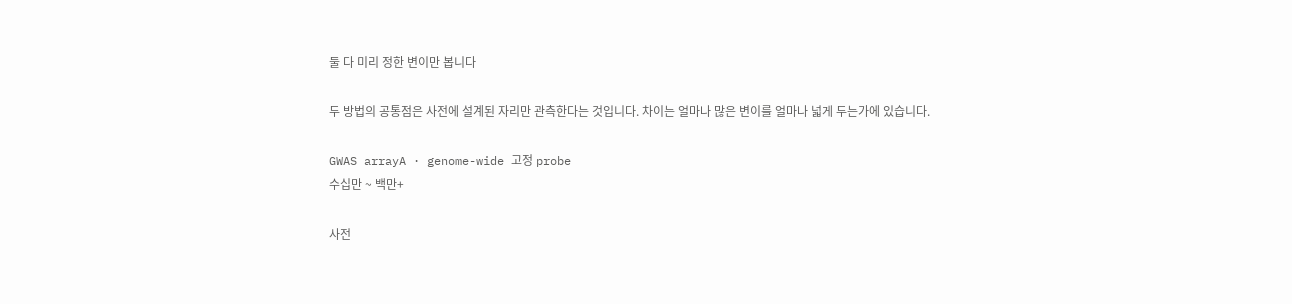둘 다 미리 정한 변이만 봅니다

두 방법의 공통점은 사전에 설계된 자리만 관측한다는 것입니다. 차이는 얼마나 많은 변이를 얼마나 넓게 두는가에 있습니다.

GWAS arrayA · genome-wide 고정 probe
수십만 ~ 백만+

사전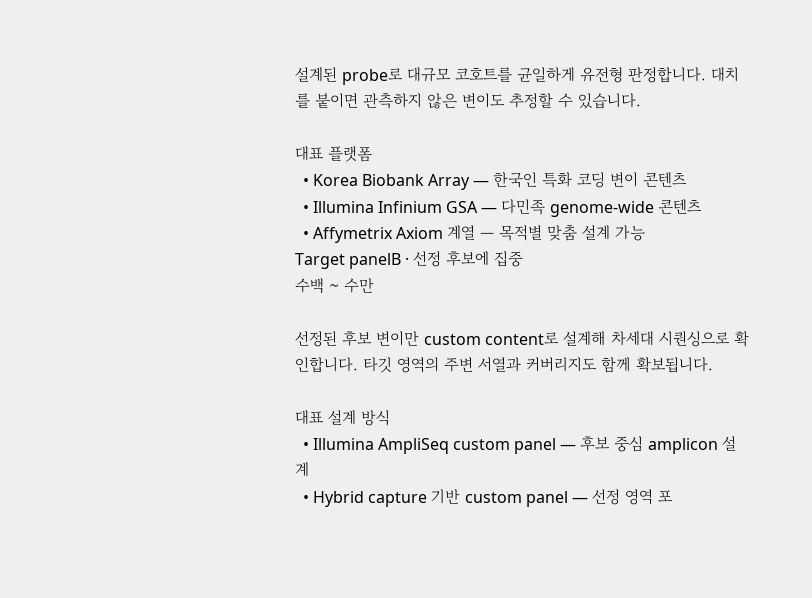설계된 probe로 대규모 코호트를 균일하게 유전형 판정합니다. 대치를 붙이면 관측하지 않은 변이도 추정할 수 있습니다.

대표 플랫폼
  • Korea Biobank Array — 한국인 특화 코딩 변이 콘텐츠
  • Illumina Infinium GSA — 다민족 genome-wide 콘텐츠
  • Affymetrix Axiom 계열 — 목적별 맞춤 설계 가능
Target panelB · 선정 후보에 집중
수백 ~ 수만

선정된 후보 변이만 custom content로 설계해 차세대 시퀀싱으로 확인합니다. 타깃 영역의 주변 서열과 커버리지도 함께 확보됩니다.

대표 설계 방식
  • Illumina AmpliSeq custom panel — 후보 중심 amplicon 설계
  • Hybrid capture 기반 custom panel — 선정 영역 포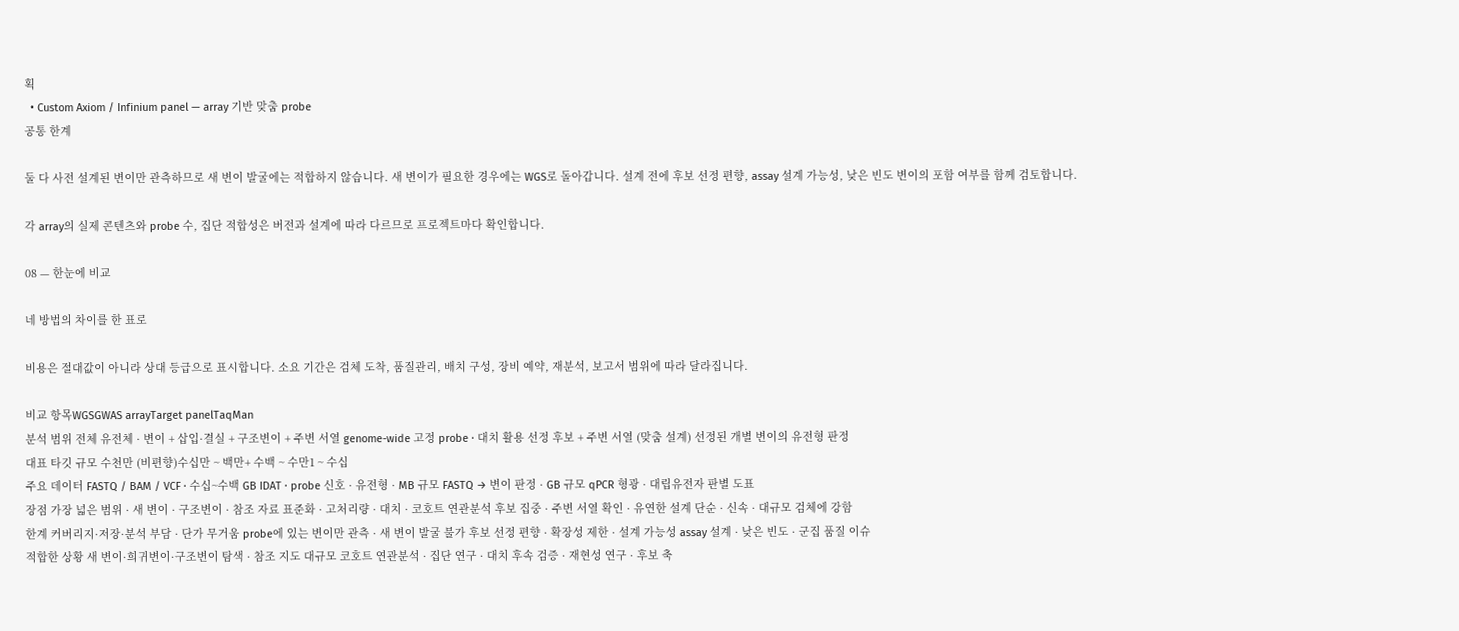획
  • Custom Axiom / Infinium panel — array 기반 맞춤 probe
공통 한계

둘 다 사전 설계된 변이만 관측하므로 새 변이 발굴에는 적합하지 않습니다. 새 변이가 필요한 경우에는 WGS로 돌아갑니다. 설계 전에 후보 선정 편향, assay 설계 가능성, 낮은 빈도 변이의 포함 여부를 함께 검토합니다.

각 array의 실제 콘텐츠와 probe 수, 집단 적합성은 버전과 설계에 따라 다르므로 프로젝트마다 확인합니다.

08 — 한눈에 비교

네 방법의 차이를 한 표로

비용은 절대값이 아니라 상대 등급으로 표시합니다. 소요 기간은 검체 도착, 품질관리, 배치 구성, 장비 예약, 재분석, 보고서 범위에 따라 달라집니다.

비교 항목WGSGWAS arrayTarget panelTaqMan
분석 범위 전체 유전체 · 변이 + 삽입·결실 + 구조변이 + 주변 서열 genome-wide 고정 probe · 대치 활용 선정 후보 + 주변 서열 (맞춤 설계) 선정된 개별 변이의 유전형 판정
대표 타깃 규모 수천만 (비편향)수십만 ~ 백만+ 수백 ~ 수만1 ~ 수십
주요 데이터 FASTQ / BAM / VCF · 수십~수백 GB IDAT · probe 신호 · 유전형 · MB 규모 FASTQ → 변이 판정 · GB 규모 qPCR 형광 · 대립유전자 판별 도표
장점 가장 넓은 범위 · 새 변이 · 구조변이 · 참조 자료 표준화 · 고처리량 · 대치 · 코호트 연관분석 후보 집중 · 주변 서열 확인 · 유연한 설계 단순 · 신속 · 대규모 검체에 강함
한계 커버리지·저장·분석 부담 · 단가 무거움 probe에 있는 변이만 관측 · 새 변이 발굴 불가 후보 선정 편향 · 확장성 제한 · 설계 가능성 assay 설계 · 낮은 빈도 · 군집 품질 이슈
적합한 상황 새 변이·희귀변이·구조변이 탐색 · 참조 지도 대규모 코호트 연관분석 · 집단 연구 · 대치 후속 검증 · 재현성 연구 · 후보 축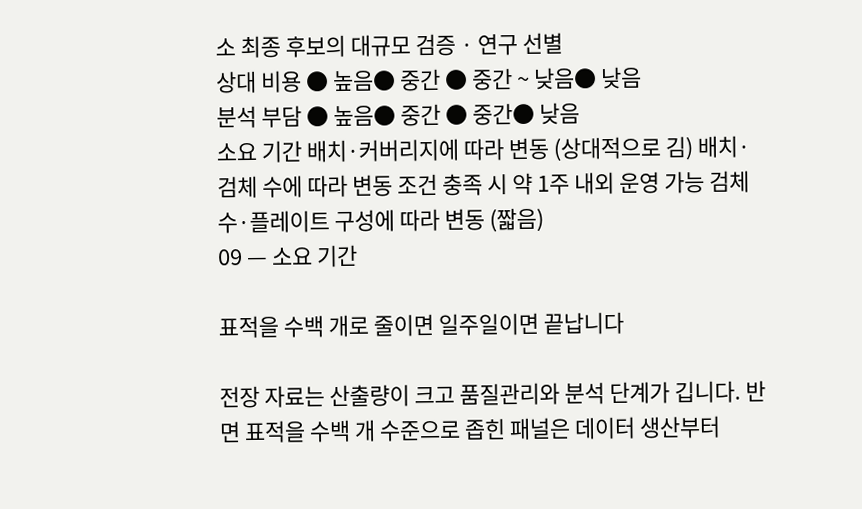소 최종 후보의 대규모 검증 · 연구 선별
상대 비용 ● 높음● 중간 ● 중간 ~ 낮음● 낮음
분석 부담 ● 높음● 중간 ● 중간● 낮음
소요 기간 배치·커버리지에 따라 변동 (상대적으로 김) 배치·검체 수에 따라 변동 조건 충족 시 약 1주 내외 운영 가능 검체 수·플레이트 구성에 따라 변동 (짧음)
09 — 소요 기간

표적을 수백 개로 줄이면 일주일이면 끝납니다

전장 자료는 산출량이 크고 품질관리와 분석 단계가 깁니다. 반면 표적을 수백 개 수준으로 좁힌 패널은 데이터 생산부터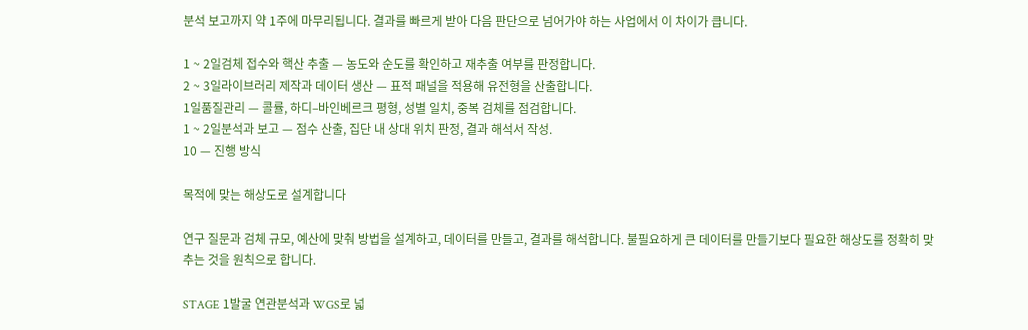분석 보고까지 약 1주에 마무리됩니다. 결과를 빠르게 받아 다음 판단으로 넘어가야 하는 사업에서 이 차이가 큽니다.

1 ~ 2일검체 접수와 핵산 추출 — 농도와 순도를 확인하고 재추출 여부를 판정합니다.
2 ~ 3일라이브러리 제작과 데이터 생산 — 표적 패널을 적용해 유전형을 산출합니다.
1일품질관리 — 콜률, 하디–바인베르크 평형, 성별 일치, 중복 검체를 점검합니다.
1 ~ 2일분석과 보고 — 점수 산출, 집단 내 상대 위치 판정, 결과 해석서 작성.
10 — 진행 방식

목적에 맞는 해상도로 설계합니다

연구 질문과 검체 규모, 예산에 맞춰 방법을 설계하고, 데이터를 만들고, 결과를 해석합니다. 불필요하게 큰 데이터를 만들기보다 필요한 해상도를 정확히 맞추는 것을 원칙으로 합니다.

STAGE 1발굴 연관분석과 WGS로 넓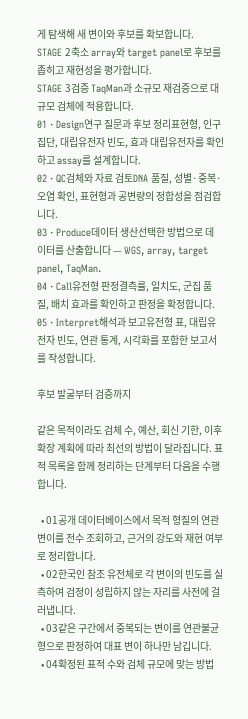게 탐색해 새 변이와 후보를 확보합니다.
STAGE 2축소 array와 target panel로 후보를 좁히고 재현성을 평가합니다.
STAGE 3검증 TaqMan과 소규모 재검증으로 대규모 검체에 적용합니다.
01 · Design연구 질문과 후보 정리표현형, 인구집단, 대립유전자 빈도, 효과 대립유전자를 확인하고 assay를 설계합니다.
02 · QC검체와 자료 검토DNA 품질, 성별·중복·오염 확인, 표현형과 공변량의 정합성을 점검합니다.
03 · Produce데이터 생산선택한 방법으로 데이터를 산출합니다 — WGS, array, target panel, TaqMan.
04 · Call유전형 판정결측률, 일치도, 군집 품질, 배치 효과를 확인하고 판정을 확정합니다.
05 · Interpret해석과 보고유전형 표, 대립유전자 빈도, 연관 통계, 시각화를 포함한 보고서를 작성합니다.

후보 발굴부터 검증까지

같은 목적이라도 검체 수, 예산, 회신 기한, 이후 확장 계획에 따라 최선의 방법이 달라집니다. 표적 목록을 함께 정리하는 단계부터 다음을 수행합니다.

  • 01공개 데이터베이스에서 목적 형질의 연관 변이를 전수 조회하고, 근거의 강도와 재현 여부로 정리합니다.
  • 02한국인 참조 유전체로 각 변이의 빈도를 실측하여 검정이 성립하지 않는 자리를 사전에 걸러냅니다.
  • 03같은 구간에서 중복되는 변이를 연관불균형으로 판정하여 대표 변이 하나만 남깁니다.
  • 04확정된 표적 수와 검체 규모에 맞는 방법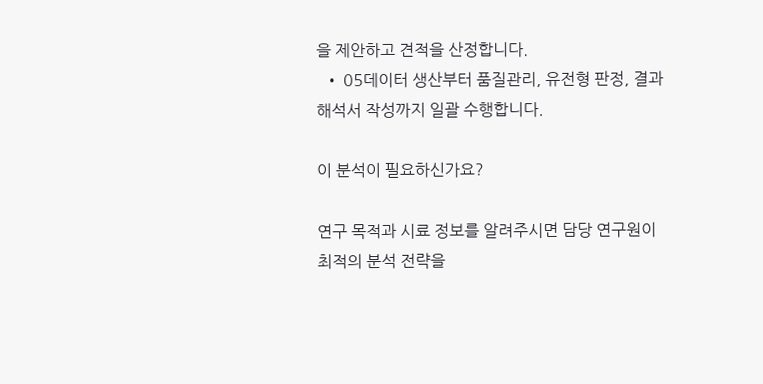을 제안하고 견적을 산정합니다.
  • 05데이터 생산부터 품질관리, 유전형 판정, 결과 해석서 작성까지 일괄 수행합니다.

이 분석이 필요하신가요?

연구 목적과 시료 정보를 알려주시면 담당 연구원이 최적의 분석 전략을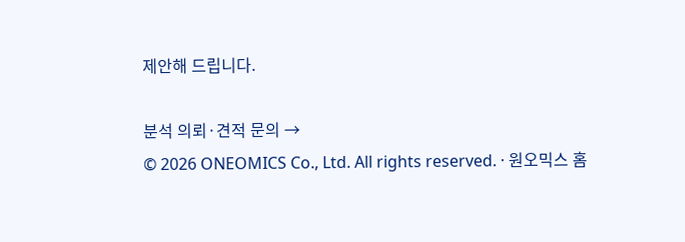제안해 드립니다.

분석 의뢰·견적 문의 →
© 2026 ONEOMICS Co., Ltd. All rights reserved. · 원오믹스 홈